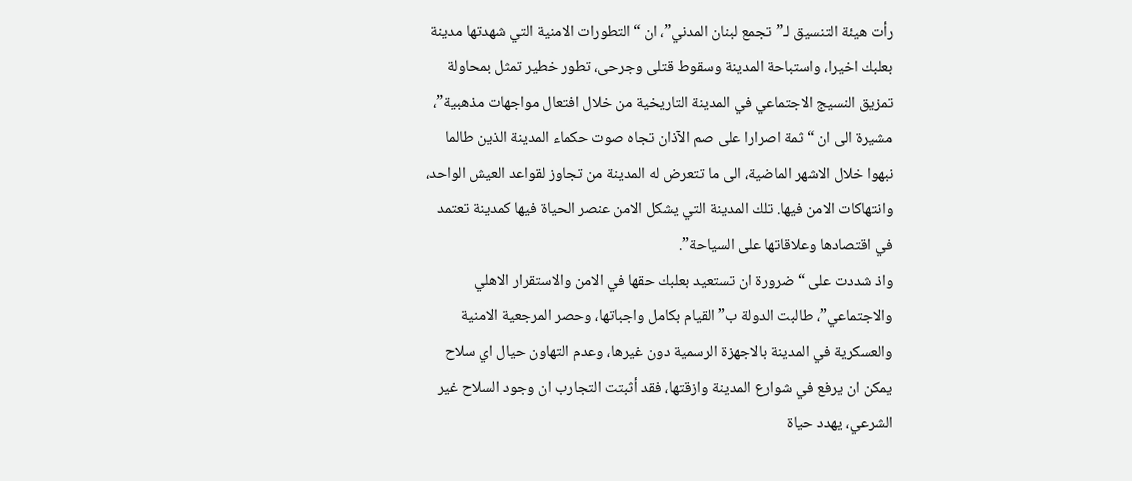رأت هيئة التنسيق لـ”تجمع لبنان المدني”، ان “التطورات الامنية التي شهدتها مدينة بعلبك اخيرا، واستباحة المدينة وسقوط قتلى وجرحى، تطور خطير تمثل بمحاولة تمزيق النسيج الاجتماعي في المدينة التاريخية من خلال افتعال مواجهات مذهبية”، مشيرة الى ان “ثمة اصرارا على صم الآذان تجاه صوت حكماء المدينة الذين طالما نبهوا خلال الاشهر الماضية، الى ما تتعرض له المدينة من تجاوز لقواعد العيش الواحد، وانتهاكات الامن فيها. تلك المدينة التي يشكل الامن عنصر الحياة فيها كمدينة تعتمد في اقتصادها وعلاقاتها على السياحة”.
واذ شددت على “ضرورة ان تستعيد بعلبك حقها في الامن والاستقرار الاهلي والاجتماعي”، طالبت الدولة ب”القيام بكامل واجباتها، وحصر المرجعية الامنية والعسكرية في المدينة بالاجهزة الرسمية دون غيرها، وعدم التهاون حيال اي سلاح يمكن ان يرفع في شوارع المدينة وازقتها، فقد أثبتت التجارب ان وجود السلاح غير الشرعي، يهدد حياة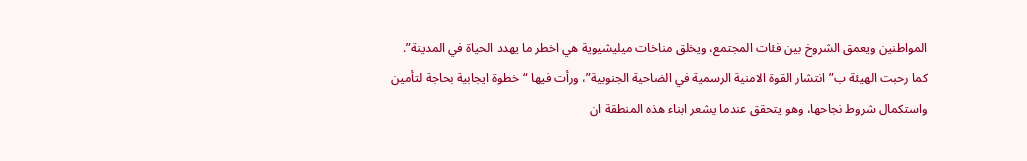المواطنين ويعمق الشروخ بين فئات المجتمع، ويخلق مناخات ميليشيوية هي اخطر ما يهدد الحياة في المدينة”.
كما رحبت الهيئة ب”انتشار القوة الامنية الرسمية في الضاحية الجنوبية”، ورأت فيها “خطوة ايجابية بحاجة لتأمين واستكمال شروط نجاحها، وهو يتحقق عندما يشعر ابناء هذه المنطقة ان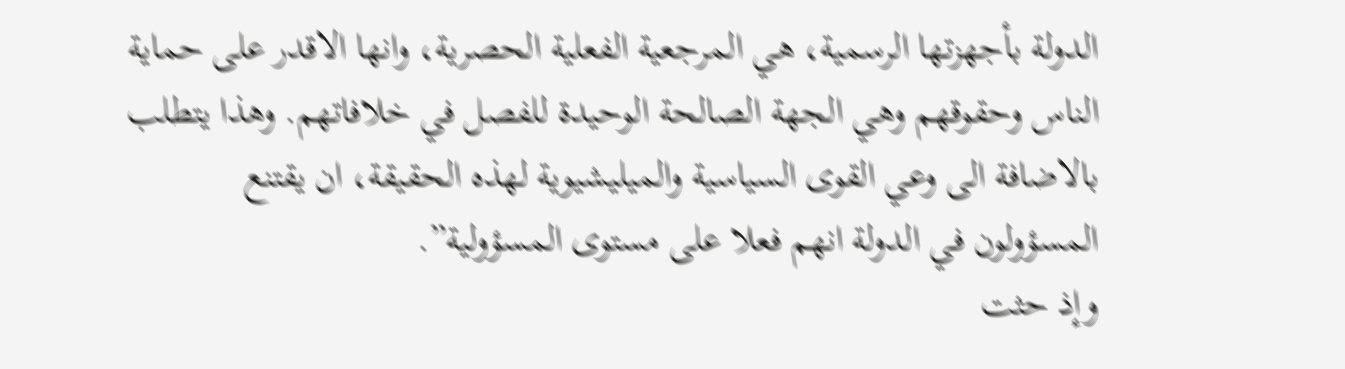الدولة بأجهزتها الرسمية، هي المرجعية الفعلية الحصرية، وانها الاقدر على حماية الناس وحقوقهم وهي الجهة الصالحة الوحيدة للفصل في خلافاتهم. وهذا يتطلب بالاضافة الى وعي القوى السياسية والميليشيوية لهذه الحقيقة، ان يقتنع المسؤولون في الدولة انهم فعلا على مستوى المسؤولية”.
وإذ حثت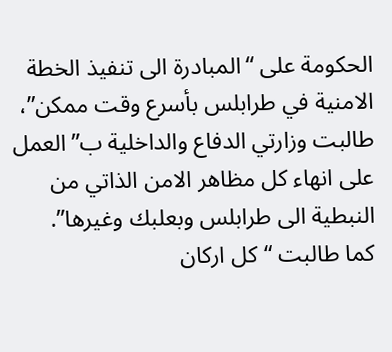الحكومة على “المبادرة الى تنفيذ الخطة الامنية في طرابلس بأسرع وقت ممكن”، طالبت وزارتي الدفاع والداخلية ب”العمل على انهاء كل مظاهر الامن الذاتي من النبطية الى طرابلس وبعلبك وغيرها”.
كما طالبت “كل اركان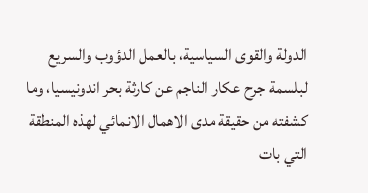الدولة والقوى السياسية، بالعمل الدؤوب والسريع لبلسمة جرح عكار الناجم عن كارثة بحر اندونيسيا، وما كشفته من حقيقة مدى الاهمال الانمائي لهذه المنطقة التي بات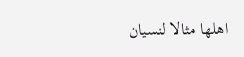اهلها مثالا لنسيان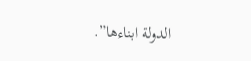الدولة ابناءها”.